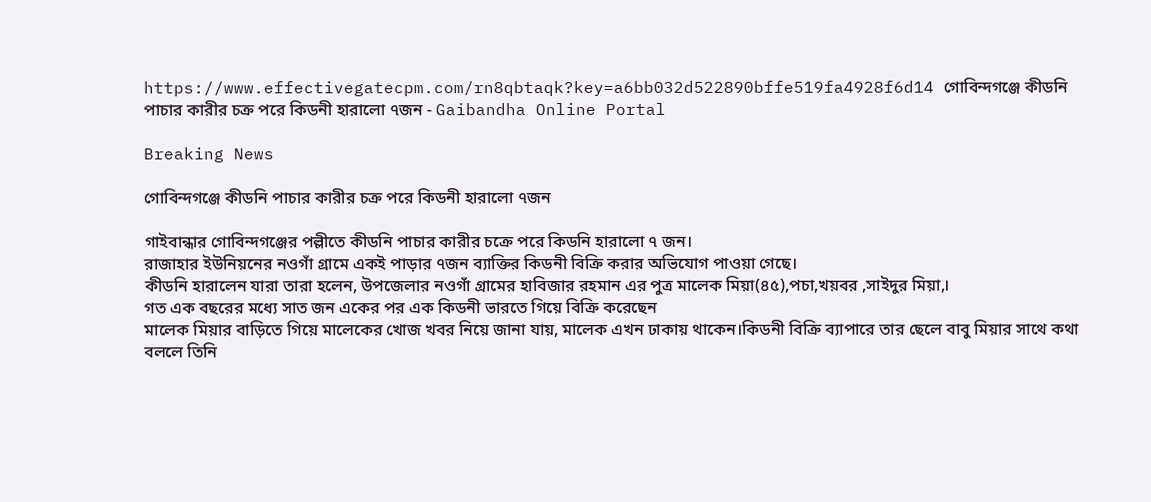https://www.effectivegatecpm.com/rn8qbtaqk?key=a6bb032d522890bffe519fa4928f6d14 গোবিন্দগঞ্জে কীডনি পাচার কারীর চক্র পরে কিডনী হারালো ৭জন - Gaibandha Online Portal

Breaking News

গোবিন্দগঞ্জে কীডনি পাচার কারীর চক্র পরে কিডনী হারালো ৭জন

গাইবান্ধার গোবিন্দগঞ্জের পল্লীতে কীডনি পাচার কারীর চক্রে পরে কিডনি হারালো ৭ জন।
রাজাহার ইউনিয়নের নওগাঁ গ্রামে একই পাড়ার ৭জন ব্যাক্তির কিডনী বিক্রি করার অভিযোগ পাওয়া গেছে।
কীডনি হারালেন যারা তারা হলেন, উপজেলার নওগাঁ গ্রামের হাবিজার রহমান এর পুত্র মালেক মিয়া(৪৫),পচা,খয়বর ,সাইদুর মিয়া,।
গত এক বছরের মধ্যে সাত জন একের পর এক কিডনী ভারতে গিয়ে বিক্রি করেছেন
মালেক মিয়ার বাড়িতে গিয়ে মালেকের খোজ খবর নিয়ে জানা যায়, মালেক এখন ঢাকায় থাকেন।কিডনী বিক্রি ব্যাপারে তার ছেলে বাবু মিয়ার সাথে কথা বললে তিনি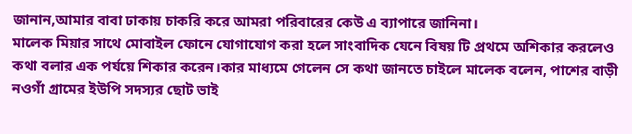জানান,আমার বাবা ঢাকায় চাকরি করে আমরা পরিবারের কেউ এ ব্যাপারে জানিনা।
মালেক মিয়ার সাথে মোবাইল ফোনে যোগাযোগ করা হলে সাংবাদিক যেনে বিষয় টি প্রথমে অশিকার করলেও কথা বলার এক পর্যয়ে শিকার করেন।কার মাধ্যমে গেলেন সে কথা জানতে চাইলে মালেক বলেন, পাশের বাড়ী নওগাঁ গ্রামের ইউপি সদস্যর ছোট ভাই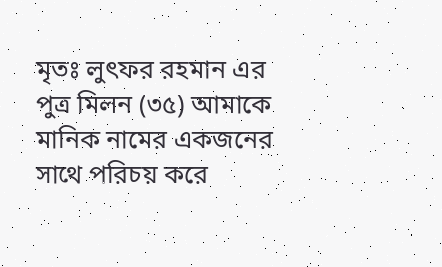মৃতঃ লুৎফর রহমান এর পুত্র মিলন (৩৫) আমাকে মানিক নামের একজনের সাথে পরিচয় করে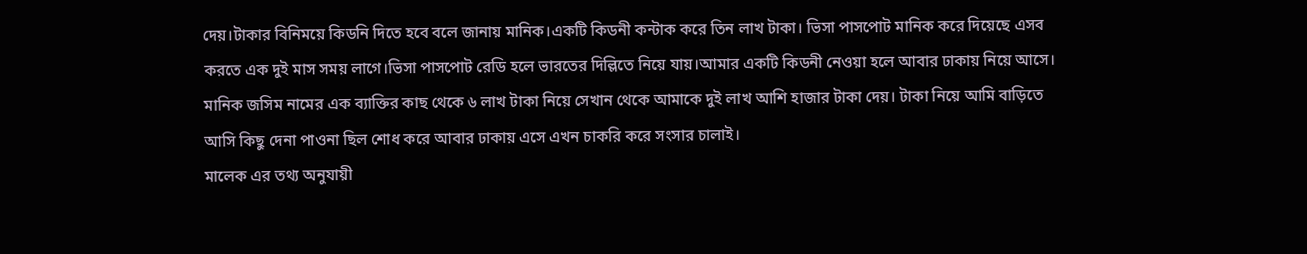দেয়।টাকার বিনিময়ে কিডনি দিতে হবে বলে জানায় মানিক।একটি কিডনী কন্টাক করে তিন লাখ টাকা। ভিসা পাসপোট মানিক করে দিয়েছে এসব করতে এক দুই মাস সময় লাগে।ভিসা পাসপোট রেডি হলে ভারতের দিল্লিতে নিয়ে যায়।আমার একটি কিডনী নেওয়া হলে আবার ঢাকায় নিয়ে আসে।
মানিক জসিম নামের এক ব্যাক্তির কাছ থেকে ৬ লাখ টাকা নিয়ে সেখান থেকে আমাকে দুই লাখ আশি হাজার টাকা দেয়। টাকা নিয়ে আমি বাড়িতে আসি কিছু দেনা পাওনা ছিল শোধ করে আবার ঢাকায় এসে এখন চাকরি করে সংসার চালাই।
মালেক এর তথ্য অনুযায়ী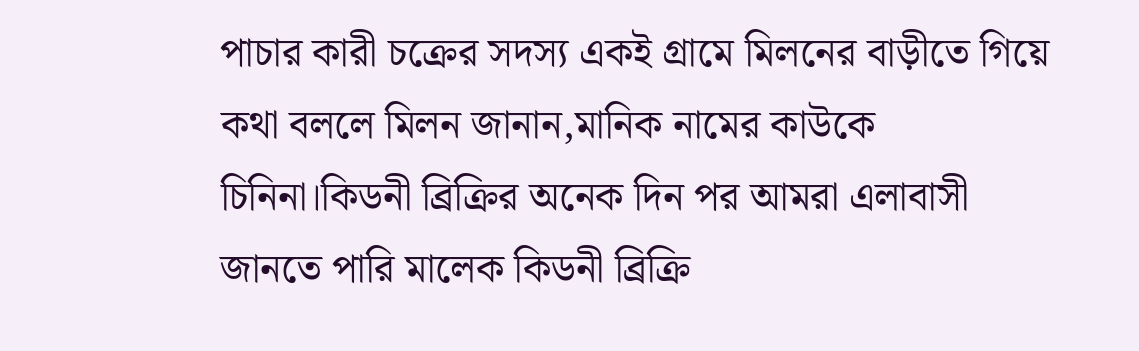পাচার কারী চক্রের সদস্য একই গ্রামে মিলনের বাড়ীতে গিয়ে কথা বললে মিলন জানান,মানিক নামের কাউকে চিনিনা।কিডনী ব্রিক্রির অনেক দিন পর আমরা এলাবাসী জানতে পারি মালেক কিডনী ব্রিক্রি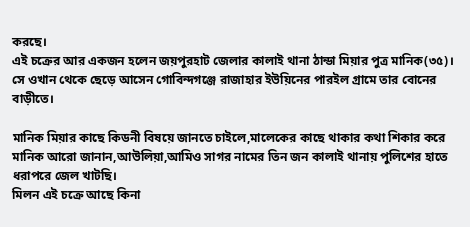করছে।
এই চক্রের আর একজন হলেন জয়পুরহাট জেলার কালাই থানা ঠান্ডা মিয়ার পুত্র মানিক(৩৫)। সে ওখান থেকে ছেড়ে আসেন গোবিন্দগঞ্জে রাজাহার ইউয়িনের পারইল গ্রামে তার বোনের বাড়ীতে।

মানিক মিয়ার কাছে কিডনী বিষয়ে জানতে চাইলে,মালেকের কাছে থাকার কথা শিকার করে মানিক আরো জানান,আউলিয়া,আমিও সাগর নামের তিন জন কালাই থানায় পুলিশের হাতে ধরাপরে জেল খাটছি।
মিলন এই চক্রে আছে কিনা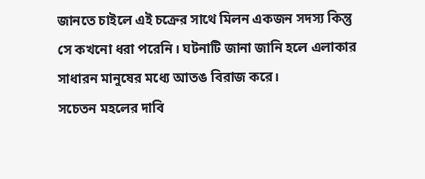জানতে চাইলে এই চক্রের সাথে মিলন একজন সদস্য কিন্তু সে কখনো ধরা পরেনি। ঘটনাটি জানা জানি হলে এলাকার সাধারন মানুষের মধ্যে আতঙ বিরাজ করে।
সচেতন মহলের দাবি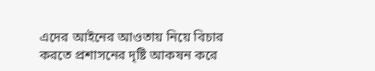এদের আইনের আওতায় নিয়ে বিচার করতে প্রশাসনের দৃষ্টি আকষন করে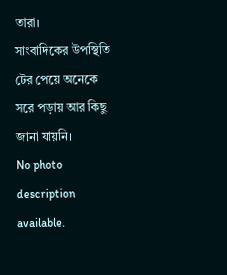তারা।
সাংবাদিকের উপস্থিতি টের পেয়ে অনেকে সরে পড়ায় আর কিছু জানা যায়নি।
No photo description available.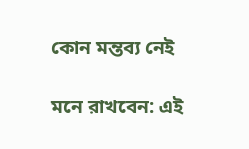কোন মন্তব্য নেই

মনে রাখবেন: এই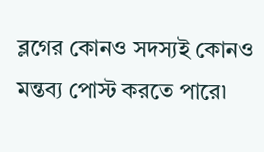ব্লগের কোনও সদস্যই কোনও মন্তব্য পোস্ট করতে পারে৷